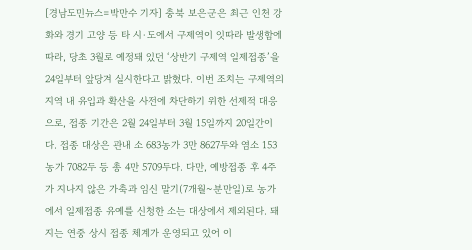[경남도민뉴스=박만수 기자] 충북 보은군은 최근 인천 강화와 경기 고양 등 타 시·도에서 구제역이 잇따라 발생함에 따라, 당초 3월로 예정돼 있던 ‘상반기 구제역 일제접종’을 24일부터 앞당겨 실시한다고 밝혔다. 이번 조치는 구제역의 지역 내 유입과 확산을 사전에 차단하기 위한 선제적 대응으로, 접종 기간은 2월 24일부터 3월 15일까지 20일간이다. 접종 대상은 관내 소 683농가 3만 8627두와 염소 153농가 7082두 등 총 4만 5709두다. 다만, 예방접종 후 4주가 지나지 않은 가축과 임신 말기(7개월~분만일)로 농가에서 일제접종 유예를 신청한 소는 대상에서 제외된다. 돼지는 연중 상시 접종 체계가 운영되고 있어 이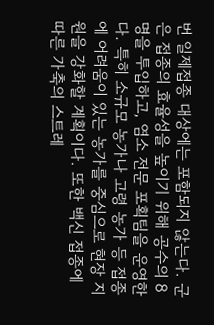번 일제접종 대상에는 포함되지 않는다. 군은 접종의 효율성을 높이기 위해 공수의 8명을 투입하고, 염소 전문 포획팀을 운영한다. 특히 소규모 농가나 고령 농가 등 접종에 어려움이 있는 농가를 중심으로 현장 지원을 강화할 계획이다. 또한 백신 접종에 따른 가축의 스트레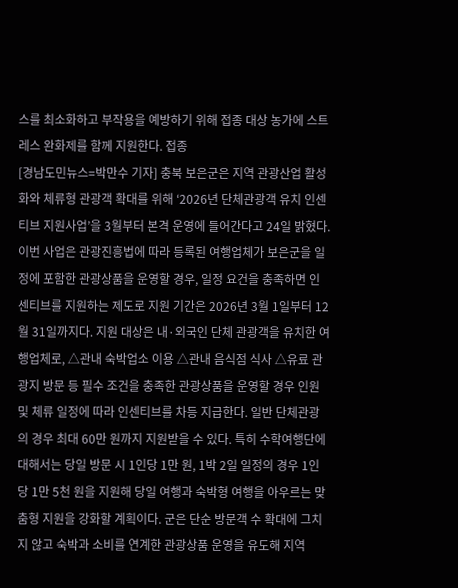스를 최소화하고 부작용을 예방하기 위해 접종 대상 농가에 스트레스 완화제를 함께 지원한다. 접종
[경남도민뉴스=박만수 기자] 충북 보은군은 지역 관광산업 활성화와 체류형 관광객 확대를 위해 ‘2026년 단체관광객 유치 인센티브 지원사업’을 3월부터 본격 운영에 들어간다고 24일 밝혔다. 이번 사업은 관광진흥법에 따라 등록된 여행업체가 보은군을 일정에 포함한 관광상품을 운영할 경우, 일정 요건을 충족하면 인센티브를 지원하는 제도로 지원 기간은 2026년 3월 1일부터 12월 31일까지다. 지원 대상은 내·외국인 단체 관광객을 유치한 여행업체로, △관내 숙박업소 이용 △관내 음식점 식사 △유료 관광지 방문 등 필수 조건을 충족한 관광상품을 운영할 경우 인원 및 체류 일정에 따라 인센티브를 차등 지급한다. 일반 단체관광의 경우 최대 60만 원까지 지원받을 수 있다. 특히 수학여행단에 대해서는 당일 방문 시 1인당 1만 원, 1박 2일 일정의 경우 1인당 1만 5천 원을 지원해 당일 여행과 숙박형 여행을 아우르는 맞춤형 지원을 강화할 계획이다. 군은 단순 방문객 수 확대에 그치지 않고 숙박과 소비를 연계한 관광상품 운영을 유도해 지역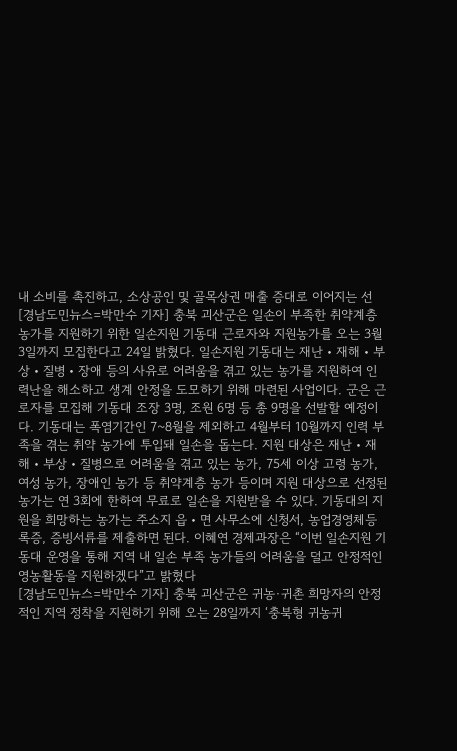내 소비를 촉진하고, 소상공인 및 골목상권 매출 증대로 이어지는 선
[경남도민뉴스=박만수 기자] 충북 괴산군은 일손이 부족한 취약계층 농가를 지원하기 위한 일손지원 기동대 근로자와 지원농가를 오는 3월 3일까지 모집한다고 24일 밝혔다. 일손지원 기동대는 재난‧재해‧부상‧질병‧장애 등의 사유로 어려움을 겪고 있는 농가를 지원하여 인력난을 해소하고 생계 안정을 도모하기 위해 마련된 사업이다. 군은 근로자를 모집해 기동대 조장 3명, 조원 6명 등 총 9명을 선발할 예정이다. 기동대는 폭염기간인 7~8월을 제외하고 4월부터 10월까지 인력 부족을 겪는 취약 농가에 투입돼 일손을 돕는다. 지원 대상은 재난‧재해‧부상‧질병으로 어려움을 겪고 있는 농가, 75세 이상 고령 농가, 여성 농가, 장애인 농가 등 취약계층 농가 등이며 지원 대상으로 선정된 농가는 연 3회에 한하여 무료로 일손을 지원받을 수 있다. 기동대의 지원을 희망하는 농가는 주소지 읍‧면 사무소에 신청서, 농업경영체등록증, 증빙서류를 제출하면 된다. 이혜연 경제과장은 “이번 일손지원 기동대 운영을 통해 지역 내 일손 부족 농가들의 어려움을 덜고 안정적인 영농활동을 지원하겠다”고 밝혔다
[경남도민뉴스=박만수 기자] 충북 괴산군은 귀농·귀촌 희망자의 안정적인 지역 정착을 지원하기 위해 오는 28일까지 ‘충북형 귀농귀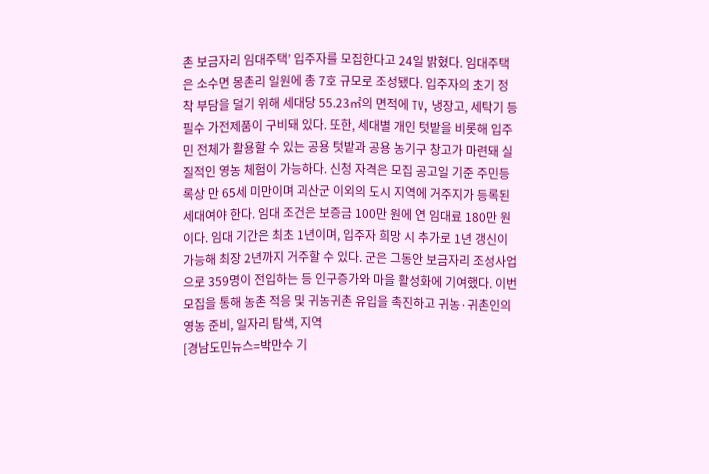촌 보금자리 임대주택’ 입주자를 모집한다고 24일 밝혔다. 임대주택은 소수면 몽촌리 일원에 총 7호 규모로 조성됐다. 입주자의 초기 정착 부담을 덜기 위해 세대당 55.23㎡의 면적에 TV, 냉장고, 세탁기 등 필수 가전제품이 구비돼 있다. 또한, 세대별 개인 텃밭을 비롯해 입주민 전체가 활용할 수 있는 공용 텃밭과 공용 농기구 창고가 마련돼 실질적인 영농 체험이 가능하다. 신청 자격은 모집 공고일 기준 주민등록상 만 65세 미만이며 괴산군 이외의 도시 지역에 거주지가 등록된 세대여야 한다. 임대 조건은 보증금 100만 원에 연 임대료 180만 원이다. 임대 기간은 최초 1년이며, 입주자 희망 시 추가로 1년 갱신이 가능해 최장 2년까지 거주할 수 있다. 군은 그동안 보금자리 조성사업으로 359명이 전입하는 등 인구증가와 마을 활성화에 기여했다. 이번 모집을 통해 농촌 적응 및 귀농귀촌 유입을 촉진하고 귀농·귀촌인의 영농 준비, 일자리 탐색, 지역
[경남도민뉴스=박만수 기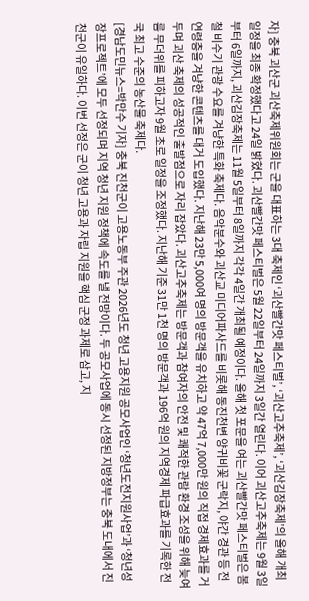자] 충북 괴산군 괴산축제위원회는 군을 대표하는 3대 축제인 ‘괴산빨간맛 페스티벌’, ‘괴산고추축제’, ‘괴산김장축제’의 올해 개최 일정을 최종 확정했다고 24일 밝혔다. 괴산빨간맛 페스티벌은 5월 22일부터 24일까지 3일간 열린다. 이어 괴산고추축제는 9월 3일부터 6일까지, 괴산김장축제는 11월 5일부터 8일까지 각각 4일간 개최될 예정이다. 올해 첫 포문을 여는 괴산빨간맛 페스티벌은 봄철 비수기 관광 수요를 겨냥한 특화 축제다. 음악분수와 괴산교 미디어파사드를 비롯해 동진천변 양귀비꽃 군락지, 야간 경관 등 전 연령층을 겨냥한 콘텐츠를 대거 도입했다. 지난해 23만 5,000여 명의 방문객을 유치하고 약 47억 7,000만 원의 직접 경제효과를 거두며 괴산 축제의 성공적인 출발점으로 자리 잡았다. 괴산고추축제는 방문객과 참여자의 안전 및 쾌적한 관람 환경 조성을 위해 늦여름 무더위를 피하고자 9월 초로 일정을 조정했다. 지난해 기준 31만 1천 명의 방문객과 196억 원의 지역경제 파급효과를 기록한 전국 최고 수준의 농산물 축제다.
[경남도민뉴스=박만수 기자] 충북 진천군이 고용노동부 주관 2026년도 청년 고용지원 공모사업인 ‘청년도전지원사업’과 ‘청년성장프로젝트’에 모두 선정되며 지역 청년 지원 정책에 속도를 낼 전망이다. 두 공모사업에 동시 선정된 지방정부는 충북 도내에서 진천군이 유일하다. 이번 선정은 군이 청년 고용과 자립 지원을 핵심 군정 과제로 삼고, 지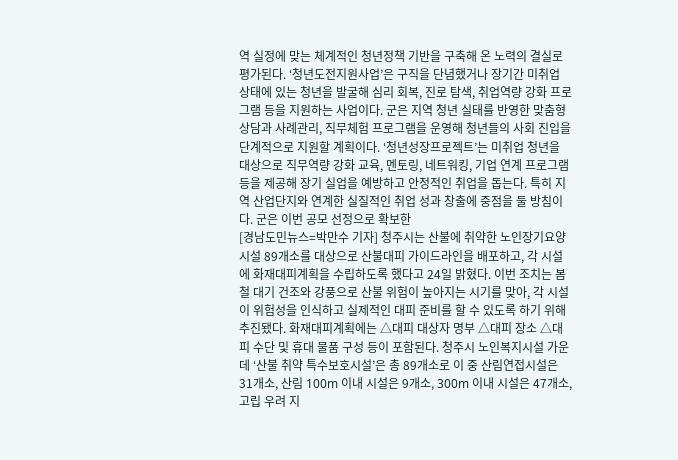역 실정에 맞는 체계적인 청년정책 기반을 구축해 온 노력의 결실로 평가된다. ‘청년도전지원사업’은 구직을 단념했거나 장기간 미취업 상태에 있는 청년을 발굴해 심리 회복, 진로 탐색, 취업역량 강화 프로그램 등을 지원하는 사업이다. 군은 지역 청년 실태를 반영한 맞춤형 상담과 사례관리, 직무체험 프로그램을 운영해 청년들의 사회 진입을 단계적으로 지원할 계획이다. ‘청년성장프로젝트’는 미취업 청년을 대상으로 직무역량 강화 교육, 멘토링, 네트워킹, 기업 연계 프로그램 등을 제공해 장기 실업을 예방하고 안정적인 취업을 돕는다. 특히 지역 산업단지와 연계한 실질적인 취업 성과 창출에 중점을 둘 방침이다. 군은 이번 공모 선정으로 확보한
[경남도민뉴스=박만수 기자] 청주시는 산불에 취약한 노인장기요양시설 89개소를 대상으로 산불대피 가이드라인을 배포하고, 각 시설에 화재대피계획을 수립하도록 했다고 24일 밝혔다. 이번 조치는 봄철 대기 건조와 강풍으로 산불 위험이 높아지는 시기를 맞아, 각 시설이 위험성을 인식하고 실제적인 대피 준비를 할 수 있도록 하기 위해 추진됐다. 화재대피계획에는 △대피 대상자 명부 △대피 장소 △대피 수단 및 휴대 물품 구성 등이 포함된다. 청주시 노인복지시설 가운데 ‘산불 취약 특수보호시설’은 총 89개소로 이 중 산림연접시설은 31개소, 산림 100m 이내 시설은 9개소, 300m 이내 시설은 47개소, 고립 우려 지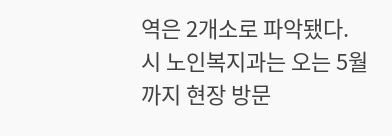역은 2개소로 파악됐다. 시 노인복지과는 오는 5월까지 현장 방문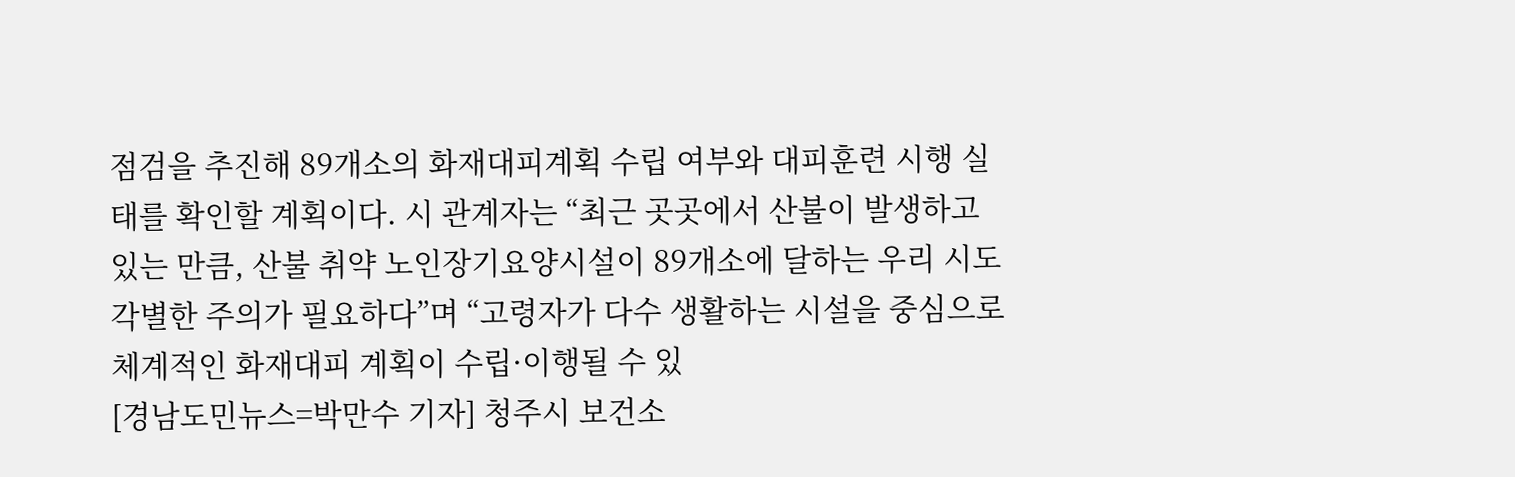점검을 추진해 89개소의 화재대피계획 수립 여부와 대피훈련 시행 실태를 확인할 계획이다. 시 관계자는 “최근 곳곳에서 산불이 발생하고 있는 만큼, 산불 취약 노인장기요양시설이 89개소에 달하는 우리 시도 각별한 주의가 필요하다”며 “고령자가 다수 생활하는 시설을 중심으로 체계적인 화재대피 계획이 수립·이행될 수 있
[경남도민뉴스=박만수 기자] 청주시 보건소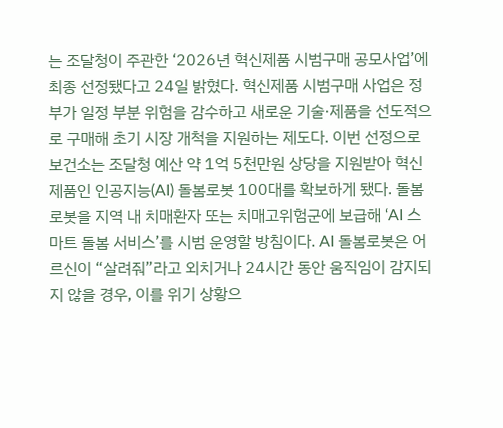는 조달청이 주관한 ‘2026년 혁신제품 시범구매 공모사업’에 최종 선정됐다고 24일 밝혔다. 혁신제품 시범구매 사업은 정부가 일정 부분 위험을 감수하고 새로운 기술·제품을 선도적으로 구매해 초기 시장 개척을 지원하는 제도다. 이번 선정으로 보건소는 조달청 예산 약 1억 5천만원 상당을 지원받아 혁신제품인 인공지능(AI) 돌봄로봇 100대를 확보하게 됐다. 돌봄로봇을 지역 내 치매환자 또는 치매고위험군에 보급해 ‘AI 스마트 돌봄 서비스’를 시범 운영할 방침이다. AI 돌봄로봇은 어르신이 “살려줘”라고 외치거나 24시간 동안 움직임이 감지되지 않을 경우, 이를 위기 상황으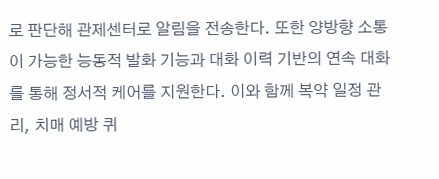로 판단해 관제센터로 알림을 전송한다. 또한 양방향 소통이 가능한 능동적 발화 기능과 대화 이력 기반의 연속 대화를 통해 정서적 케어를 지원한다. 이와 함께 복약 일정 관리, 치매 예방 퀴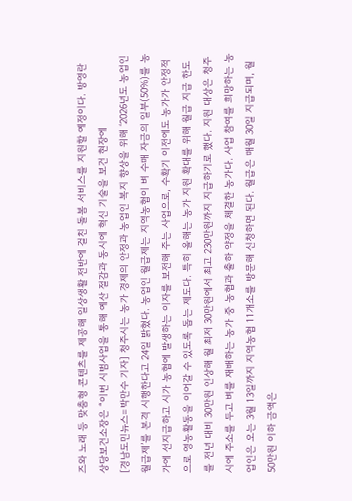즈와 노래 등 맞춤형 콘텐츠를 제공해 일상생활 전반에 걸친 돌봄 서비스를 지원할 예정이다. 방영란 상당보건소장은 “이번 시범사업을 통해 예산 절감과 동시에 혁신 기술을 보건 현장에
[경남도민뉴스=박만수 기자] 청주시는 농가 경제의 안정과 농업인 복지 향상을 위해 ‘2026년도 농업인 월급제’를 본격 시행한다고 24일 밝혔다. 농업인 월급제는 지역농협이 벼 수매 자금의 일부(50%)를 농가에 선지급하고 시가 농협에 발생하는 이자를 보전해 주는 사업으로, 수확기 이전에도 농가가 안정적으로 영농활동을 이어갈 수 있도록 돕는 제도다. 특히 올해는 농가 지원 확대를 위해 월급 지급 한도를 전년 대비 30만원 인상해 월 최저 30만원에서 최고 230만원까지 지급하기로 했다. 지원 대상은 청주시에 주소를 두고 벼를 재배하는 농가 중 농협과 출하 약정을 체결한 농가다. 사업 참여를 희망하는 농업인은 오는 3월 13일까지 지역농협 11개소를 방문해 신청하면 된다. 월급은 매월 30일 지급되며, 월 50만원 이하 금액은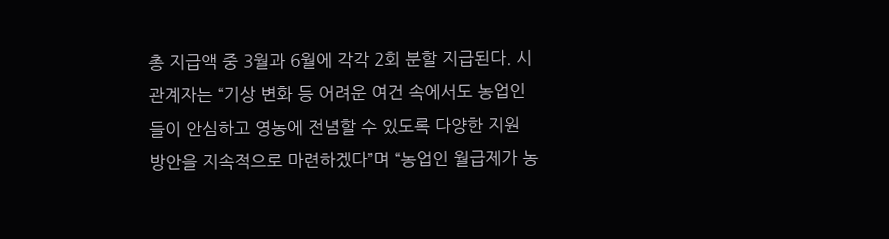총 지급액 중 3월과 6월에 각각 2회 분할 지급된다. 시 관계자는 “기상 변화 등 어려운 여건 속에서도 농업인들이 안심하고 영농에 전념할 수 있도록 다양한 지원 방안을 지속적으로 마련하겠다”며 “농업인 월급제가 농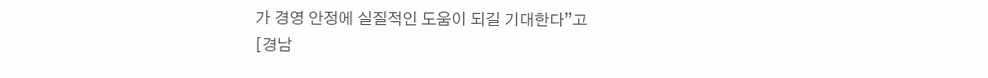가 경영 안정에 실질적인 도움이 되길 기대한다”고
[경남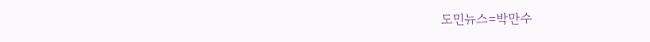도민뉴스=박만수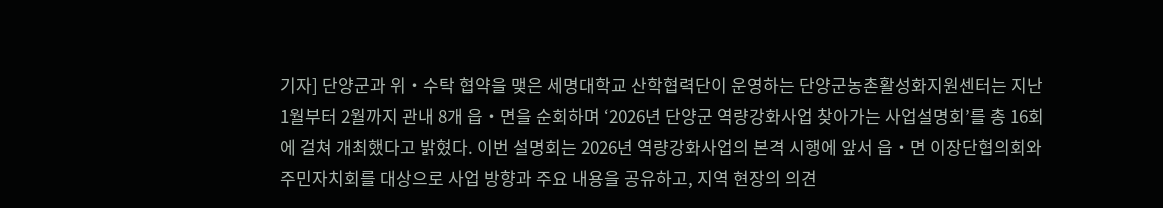기자] 단양군과 위‧수탁 협약을 맺은 세명대학교 산학협력단이 운영하는 단양군농촌활성화지원센터는 지난 1월부터 2월까지 관내 8개 읍‧면을 순회하며 ‘2026년 단양군 역량강화사업 찾아가는 사업설명회’를 총 16회에 걸쳐 개최했다고 밝혔다. 이번 설명회는 2026년 역량강화사업의 본격 시행에 앞서 읍‧면 이장단협의회와 주민자치회를 대상으로 사업 방향과 주요 내용을 공유하고, 지역 현장의 의견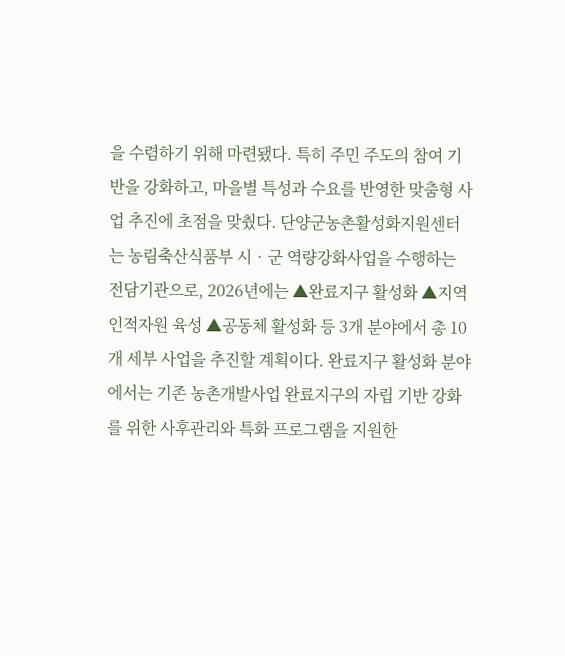을 수렴하기 위해 마련됐다. 특히 주민 주도의 참여 기반을 강화하고, 마을별 특성과 수요를 반영한 맞춤형 사업 추진에 초점을 맞췄다. 단양군농촌활성화지원센터는 농림축산식품부 시‧군 역량강화사업을 수행하는 전담기관으로, 2026년에는 ▲완료지구 활성화 ▲지역인적자원 육성 ▲공동체 활성화 등 3개 분야에서 총 10개 세부 사업을 추진할 계획이다. 완료지구 활성화 분야에서는 기존 농촌개발사업 완료지구의 자립 기반 강화를 위한 사후관리와 특화 프로그램을 지원한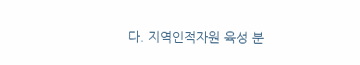다. 지역인적자원 육성 분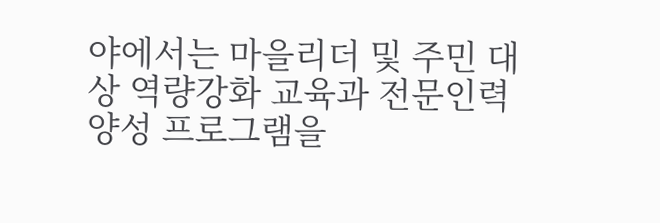야에서는 마을리더 및 주민 대상 역량강화 교육과 전문인력 양성 프로그램을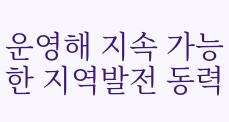운영해 지속 가능한 지역발전 동력